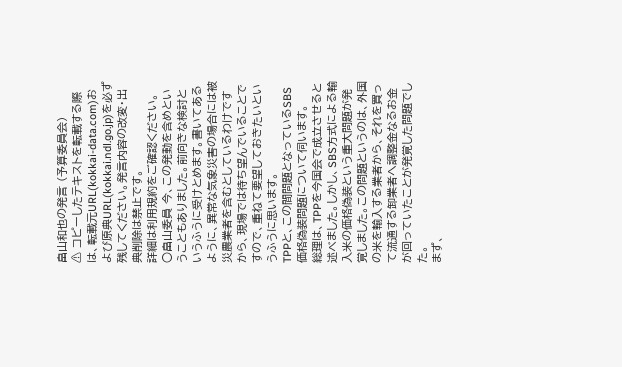畠山和也の発言 (予算委員会)
⚠ コピーしたテキストを転載する際は、転載元URL(kokkai-data.com)および原典URL(kokkai.ndl.go.jp)を必ず残してください。発言内容の改変・出典削除は禁止です。
詳細は利用規約をご確認ください。
○畠山委員 今、この発動を含めということもありました。前向きな検討というふうに受けとめます。書いてあるように、異常な気象災害の場合には被災農業者を含むとしているわけですから、現場では待ち望んでいることですので、重ねて要望しておきたいというふうに思います。
TPPと、この間問題となっているSBS価格偽装問題について伺います。
総理は、TPPを今国会で成立させると述べました。しかし、SBS方式による輸入米の価格偽装という重大問題が発覚しました。この問題というのは、外国の米を輸入する業者から、それを買って流通する卸業者へ調整金なるお金が回っていたことが発覚した問題でした。
まず、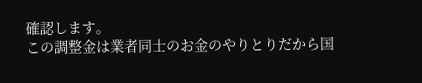確認します。
この調整金は業者同士のお金のやりとりだから国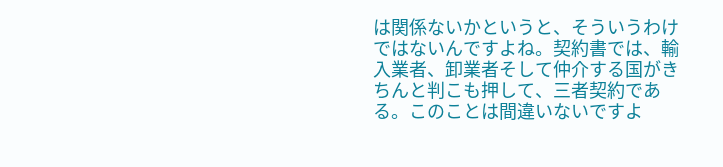は関係ないかというと、そういうわけではないんですよね。契約書では、輸入業者、卸業者そして仲介する国がきちんと判こも押して、三者契約である。このことは間違いないですよ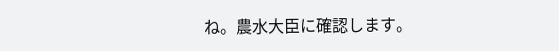ね。農水大臣に確認します。